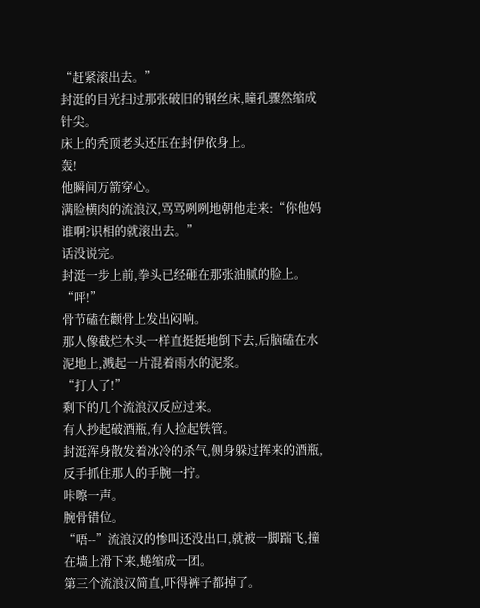“赶紧滚出去。”
封涏的目光扫过那张破旧的钢丝床,瞳孔骤然缩成针尖。
床上的秃顶老头还压在封伊依身上。
轰!
他瞬间万箭穿心。
满脸横肉的流浪汉,骂骂咧咧地朝他走来:“你他妈谁啊?识相的就滚出去。”
话没说完。
封涏一步上前,拳头已经砸在那张油腻的脸上。
“呯!”
骨节磕在颧骨上发出闷响。
那人像截烂木头一样直挺挺地倒下去,后脑磕在水泥地上,溅起一片混着雨水的泥浆。
“打人了!”
剩下的几个流浪汉反应过来。
有人抄起破酒瓶,有人捡起铁管。
封涏浑身散发着冰冷的杀气,侧身躲过挥来的酒瓶,反手抓住那人的手腕一拧。
咔嚓一声。
腕骨错位。
“唔--”流浪汉的惨叫还没出口,就被一脚踹飞,撞在墙上滑下来,蜷缩成一团。
第三个流浪汉简直,吓得裤子都掉了。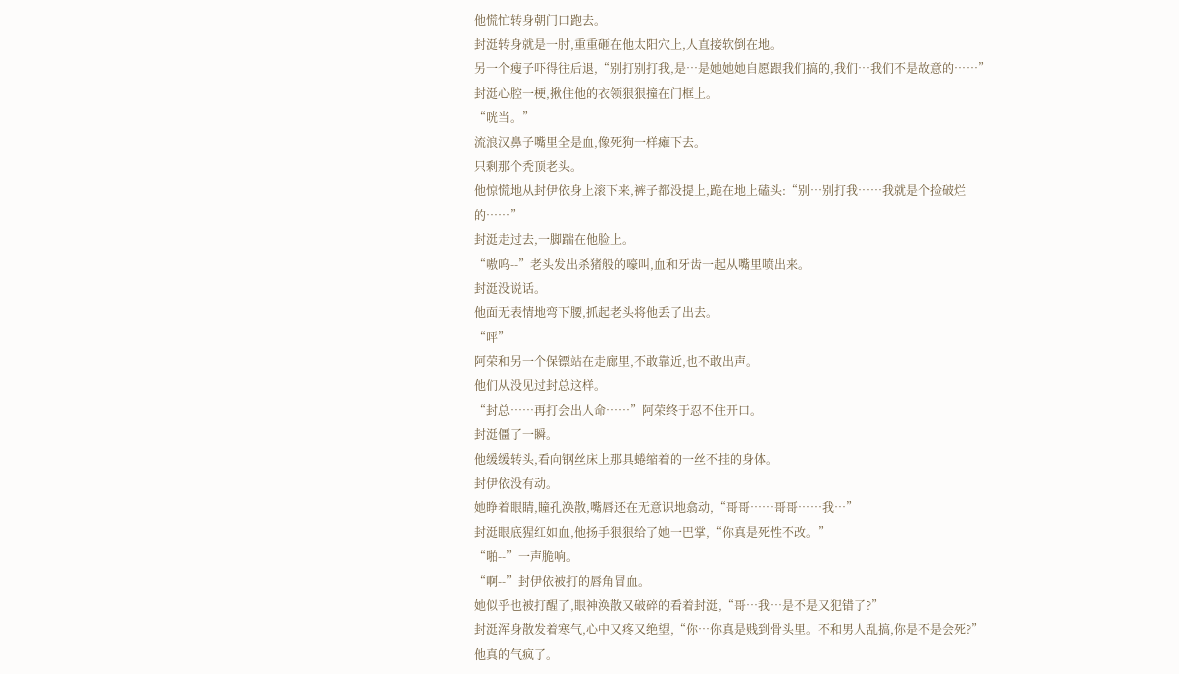他慌忙转身朝门口跑去。
封涏转身就是一肘,重重砸在他太阳穴上,人直接软倒在地。
另一个瘦子吓得往后退,“别打别打我,是…是她她她自愿跟我们搞的,我们…我们不是故意的……”
封涏心腔一梗,揪住他的衣领狠狠撞在门框上。
“咣当。”
流浪汉鼻子嘴里全是血,像死狗一样瘫下去。
只剩那个秃顶老头。
他惊慌地从封伊依身上滚下来,裤子都没提上,跪在地上磕头:“别…别打我……我就是个捡破烂的……”
封涏走过去,一脚踹在他脸上。
“嗷呜--”老头发出杀猪般的嚎叫,血和牙齿一起从嘴里喷出来。
封涏没说话。
他面无表情地弯下腰,抓起老头将他丢了出去。
“呯”
阿荣和另一个保镖站在走廊里,不敢靠近,也不敢出声。
他们从没见过封总这样。
“封总……再打会出人命……”阿荣终于忍不住开口。
封涏僵了一瞬。
他缓缓转头,看向钢丝床上那具蜷缩着的一丝不挂的身体。
封伊依没有动。
她睁着眼睛,瞳孔涣散,嘴唇还在无意识地翕动,“哥哥……哥哥……我…”
封涏眼底猩红如血,他扬手狠狠给了她一巴掌,“你真是死性不改。”
“啪--”一声脆响。
“啊--”封伊依被打的唇角冒血。
她似乎也被打醒了,眼神涣散又破碎的看着封涏,“哥…我…是不是又犯错了?”
封涏浑身散发着寒气,心中又疼又绝望,“你…你真是贱到骨头里。不和男人乱搞,你是不是会死?”
他真的气疯了。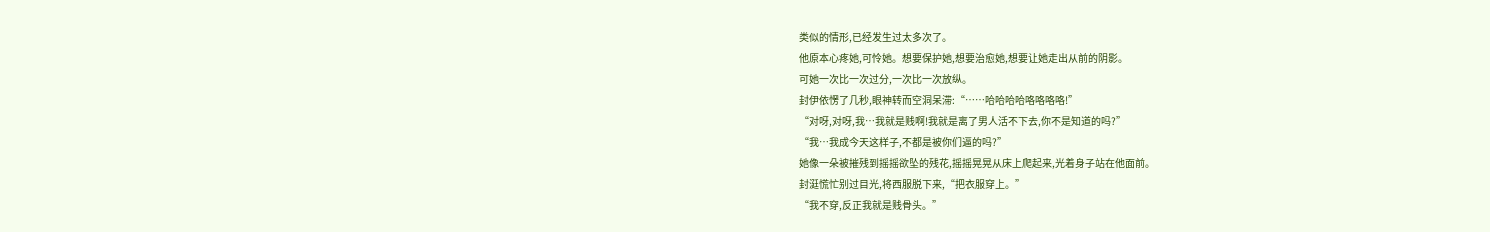类似的情形,已经发生过太多次了。
他原本心疼她,可怜她。想要保护她,想要治愈她,想要让她走出从前的阴影。
可她一次比一次过分,一次比一次放纵。
封伊依愣了几秒,眼神转而空洞呆滞:“……哈哈哈哈咯咯咯咯!”
“对呀,对呀,我…我就是贱啊!我就是离了男人活不下去,你不是知道的吗?”
“我…我成今天这样子,不都是被你们逼的吗?”
她像一朵被摧残到摇摇欲坠的残花,摇摇晃晃从床上爬起来,光着身子站在他面前。
封涏慌忙别过目光,将西服脱下来,“把衣服穿上。”
“我不穿,反正我就是贱骨头。”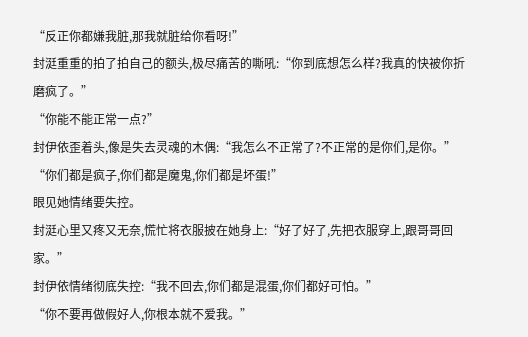“反正你都嫌我脏,那我就脏给你看呀!”
封涏重重的拍了拍自己的额头,极尽痛苦的嘶吼:“你到底想怎么样?我真的快被你折磨疯了。”
“你能不能正常一点?”
封伊依歪着头,像是失去灵魂的木偶:“我怎么不正常了?不正常的是你们,是你。”
“你们都是疯子,你们都是魔鬼,你们都是坏蛋!”
眼见她情绪要失控。
封涏心里又疼又无奈,慌忙将衣服披在她身上:“好了好了,先把衣服穿上,跟哥哥回家。”
封伊依情绪彻底失控:“我不回去,你们都是混蛋,你们都好可怕。”
“你不要再做假好人,你根本就不爱我。”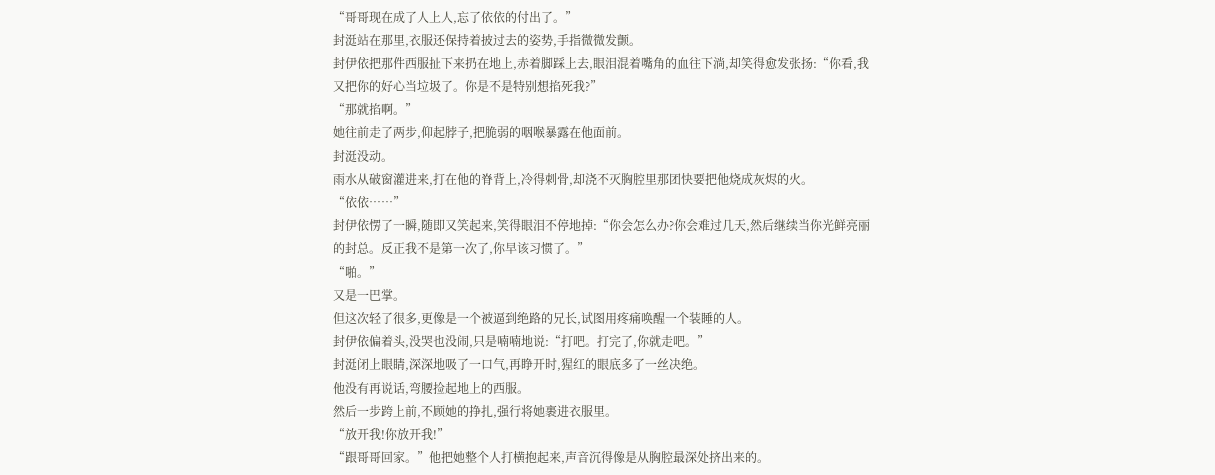“哥哥现在成了人上人,忘了依依的付出了。”
封涏站在那里,衣服还保持着披过去的姿势,手指微微发颤。
封伊依把那件西服扯下来扔在地上,赤着脚踩上去,眼泪混着嘴角的血往下淌,却笑得愈发张扬:“你看,我又把你的好心当垃圾了。你是不是特别想掐死我?”
“那就掐啊。”
她往前走了两步,仰起脖子,把脆弱的咽喉暴露在他面前。
封涏没动。
雨水从破窗灌进来,打在他的脊背上,冷得刺骨,却浇不灭胸腔里那团快要把他烧成灰烬的火。
“依依……”
封伊依愣了一瞬,随即又笑起来,笑得眼泪不停地掉:“你会怎么办?你会难过几天,然后继续当你光鲜亮丽的封总。反正我不是第一次了,你早该习惯了。”
“啪。”
又是一巴掌。
但这次轻了很多,更像是一个被逼到绝路的兄长,试图用疼痛唤醒一个装睡的人。
封伊依偏着头,没哭也没闹,只是喃喃地说:“打吧。打完了,你就走吧。”
封涏闭上眼睛,深深地吸了一口气,再睁开时,猩红的眼底多了一丝决绝。
他没有再说话,弯腰捡起地上的西服。
然后一步跨上前,不顾她的挣扎,强行将她裹进衣服里。
“放开我!你放开我!”
“跟哥哥回家。”他把她整个人打横抱起来,声音沉得像是从胸腔最深处挤出来的。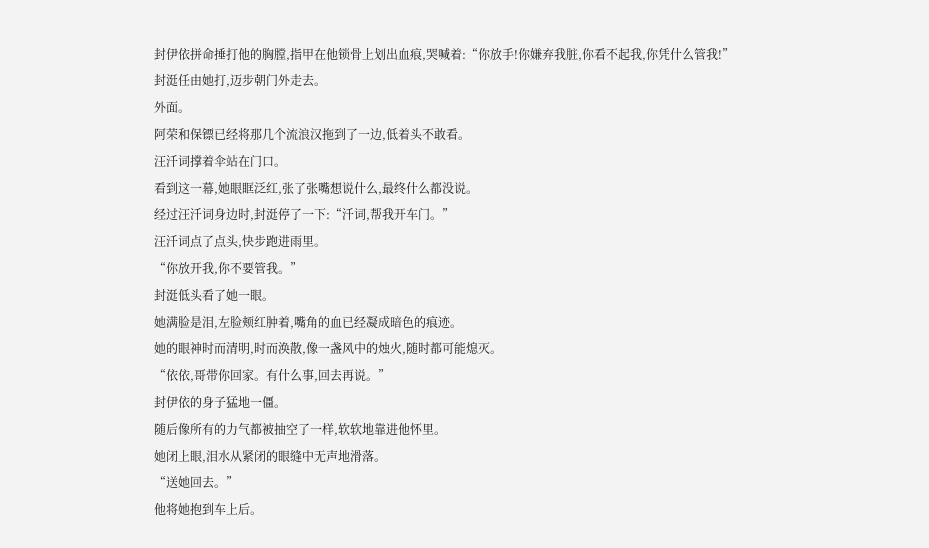封伊依拼命捶打他的胸膛,指甲在他锁骨上划出血痕,哭喊着:“你放手!你嫌弃我脏,你看不起我,你凭什么管我!”
封涏任由她打,迈步朝门外走去。
外面。
阿荣和保镖已经将那几个流浪汉拖到了一边,低着头不敢看。
汪汘词撑着伞站在门口。
看到这一幕,她眼眶泛红,张了张嘴想说什么,最终什么都没说。
经过汪汘词身边时,封涏停了一下:“汘词,帮我开车门。”
汪汘词点了点头,快步跑进雨里。
“你放开我,你不要管我。”
封涏低头看了她一眼。
她满脸是泪,左脸颊红肿着,嘴角的血已经凝成暗色的痕迹。
她的眼神时而清明,时而涣散,像一盏风中的烛火,随时都可能熄灭。
“依依,哥带你回家。有什么事,回去再说。”
封伊依的身子猛地一僵。
随后像所有的力气都被抽空了一样,软软地靠进他怀里。
她闭上眼,泪水从紧闭的眼缝中无声地滑落。
“送她回去。”
他将她抱到车上后。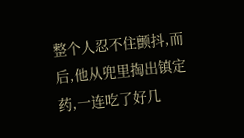整个人忍不住颤抖,而后,他从兜里掏出镇定药,一连吃了好几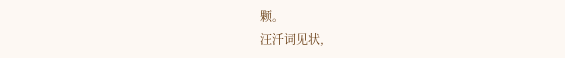颗。
汪汘词见状,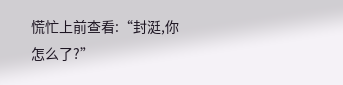慌忙上前查看:“封涏,你怎么了?”